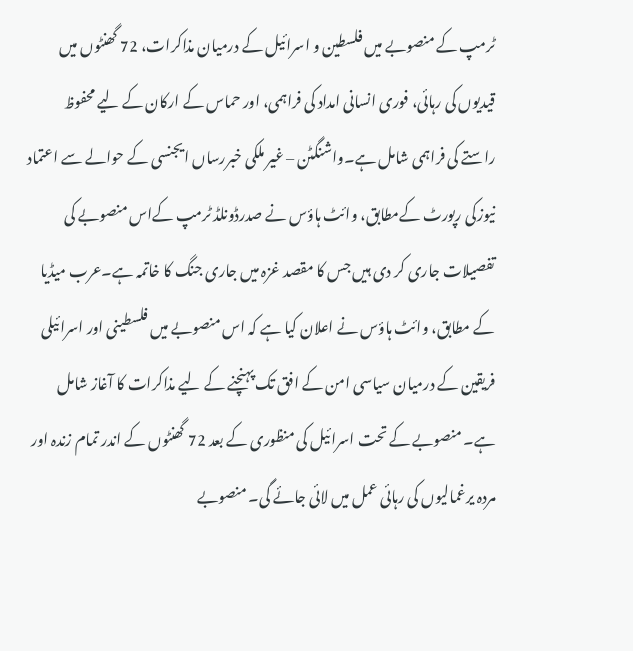ٹرمپ کے منصوبے میں فلسطین و اسرائیل کے درمیان مذاکرات، 72 گھنٹوں میں قیدیوں کی رہائی، فوری انسانی امداد کی فراہمی، اور حماس کے ارکان کے لیے محفوظ راستے کی فراہمی شامل ہے۔واشنگٹن – غیر ملکی خبررساں ایجنسی کے حوالے سے اعتماد نیوزکی رپورٹ کےمطابق، وائٹ ہاؤس نے صدرڈونلڈ ٹرمپ کےاس منصوبے کی تفصیلات جاری کر دی ہیں جس کا مقصد غزہ میں جاری جنگ کا خاتمہ ہے۔عرب میڈیا کے مطابق، وائٹ ہاؤس نے اعلان کیا ہے کہ اس منصوبے میں فلسطینی اور اسرائیلی فریقین کے درمیان سیاسی امن کے افق تک پہنچنے کے لیے مذاکرات کا آغاز شامل ہے۔ منصوبے کے تحت اسرائیل کی منظوری کے بعد 72 گھنٹوں کے اندر تمام زندہ اور مردہ یرغمالیوں کی رہائی عمل میں لائی جائے گی۔ منصوبے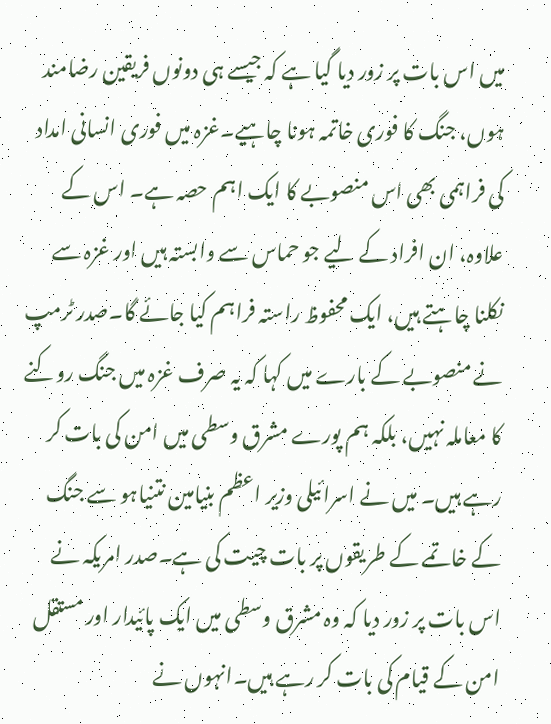میں اس بات پر زور دیا گیا ہے کہ جیسے ہی دونوں فریقین رضامند ہوں، جنگ کا فوری خاتمہ ہونا چاہیے۔غزہ میں فوری انسانی امداد کی فراہمی بھی اس منصوبے کا ایک اہم حصہ ہے۔ اس کے علاوہ، ان افراد کے لیے جو حماس سے وابستہ ہیں اور غزہ سے نکلنا چاہتے ہیں، ایک محفوظ راستہ فراہم کیا جائے گا۔صدر ٹرمپ نے منصوبے کے بارے میں کہا کہ یہ صرف غزہ میں جنگ روکنے کا معاملہ نہیں، بلکہ ہم پورے مشرق وسطی میں امن کی بات کر رہے ہیں۔ میں نے اسرائیلی وزیر اعظم بنیامین نتنیاہو سے جنگ کے خاتمے کے طریقوں پر بات چیت کی ہے۔صدر امریکہ نے اس بات پر زور دیا کہ وہ مشرق وسطی میں ایک پائیدار اور مستقل امن کے قیام کی بات کر رہے ہیں۔انہوں نے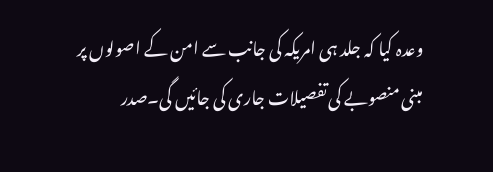وعدہ کیا کہ جلد ہی امریکہ کی جانب سے امن کے اصولوں پر مبنی منصوبے کی تفصیلات جاری کی جائیں گی۔صدر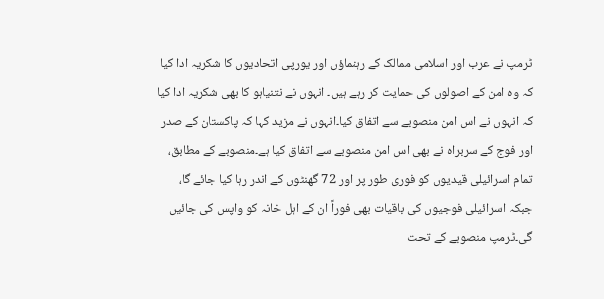ٹرمپ نے عرب اور اسلامی ممالک کے رہنماؤں اور یورپی اتحادیوں کا شکریہ ادا کیا کہ وہ امن کے اصولوں کی حمایت کر رہے ہیں۔ انہوں نے نتنیاہو کا بھی شکریہ ادا کیا کہ انہوں نے اس امن منصوبے سے اتفاق کیا۔انہوں نے مزید کہا کہ پاکستان کے صدر اور فوج کے سربراہ نے بھی اس امن منصوبے سے اتفاق کیا ہے۔منصوبے کے مطابق، تمام اسرائیلی قیدیوں کو فوری طور پر اور 72 گھنٹوں کے اندر رہا کیا جائے گا، جبکہ اسرائیلی فوجیوں کی باقیات بھی فوراً ان کے اہل خانہ کو واپس کی جائیں گی۔ٹرمپ منصوبے کے تحت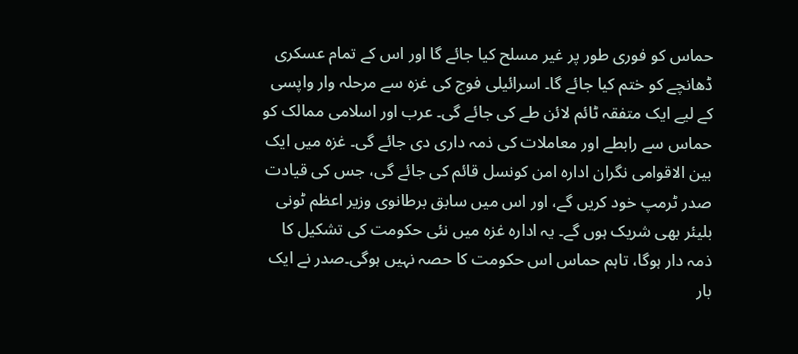حماس کو فوری طور پر غیر مسلح کیا جائے گا اور اس کے تمام عسکری ڈھانچے کو ختم کیا جائے گا۔ اسرائیلی فوج کی غزہ سے مرحلہ وار واپسی کے لیے ایک متفقہ ٹائم لائن طے کی جائے گی۔ عرب اور اسلامی ممالک کو حماس سے رابطے اور معاملات کی ذمہ داری دی جائے گی۔ غزہ میں ایک بین الاقوامی نگران ادارہ امن کونسل قائم کی جائے گی، جس کی قیادت صدر ٹرمپ خود کریں گے، اور اس میں سابق برطانوی وزیر اعظم ٹونی بلیئر بھی شریک ہوں گے۔ یہ ادارہ غزہ میں نئی حکومت کی تشکیل کا ذمہ دار ہوگا، تاہم حماس اس حکومت کا حصہ نہیں ہوگی۔صدر نے ایک بار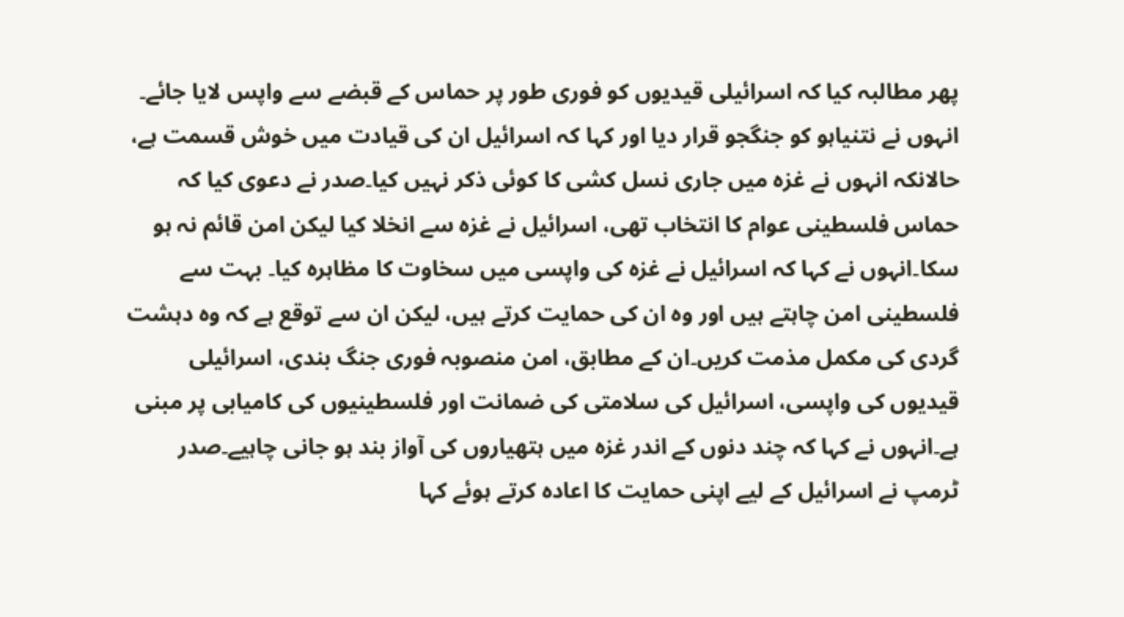پھر مطالبہ کیا کہ اسرائیلی قیدیوں کو فوری طور پر حماس کے قبضے سے واپس لایا جائے۔ انہوں نے نتنیاہو کو جنگجو قرار دیا اور کہا کہ اسرائیل ان کی قیادت میں خوش قسمت ہے، حالانکہ انہوں نے غزہ میں جاری نسل کشی کا کوئی ذکر نہیں کیا۔صدر نے دعوی کیا کہ حماس فلسطینی عوام کا انتخاب تھی، اسرائیل نے غزہ سے انخلا کیا لیکن امن قائم نہ ہو سکا۔انہوں نے کہا کہ اسرائیل نے غزہ کی واپسی میں سخاوت کا مظاہرہ کیا۔ بہت سے فلسطینی امن چاہتے ہیں اور وہ ان کی حمایت کرتے ہیں، لیکن ان سے توقع ہے کہ وہ دہشت گردی کی مکمل مذمت کریں۔ان کے مطابق، امن منصوبہ فوری جنگ بندی، اسرائیلی قیدیوں کی واپسی، اسرائیل کی سلامتی کی ضمانت اور فلسطینیوں کی کامیابی پر مبنی ہے۔انہوں نے کہا کہ چند دنوں کے اندر غزہ میں ہتھیاروں کی آواز بند ہو جانی چاہیے۔صدر ٹرمپ نے اسرائیل کے لیے اپنی حمایت کا اعادہ کرتے ہوئے کہا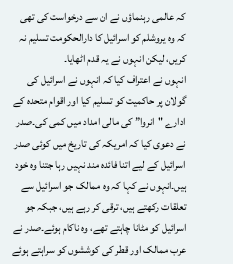کہ عالمی رہنماؤں نے ان سے درخواست کی تھی کہ وہ یروشلم کو اسرائیل کا دارالحکومت تسلیم نہ کریں، لیکن انہوں نے یہ قدم اٹھایا۔
انہوں نے اعتراف کیا کہ انہوں نے اسرائیل کی گولان پر حاکمیت کو تسلیم کیا اور اقوام متحدہ کے ادارے "انروا” کی مالی امداد میں کمی کی۔صدر نے دعوی کیا کہ امریکہ کی تاریخ میں کوئی صدر اسرائیل کے لیے اتنا فائدہ مند نہیں رہا جتنا وہ خود ہیں۔انہوں نے کہا کہ وہ ممالک جو اسرائیل سے تعلقات رکھتے ہیں، ترقی کر رہے ہیں، جبکہ جو اسرائیل کو مٹانا چاہتے تھے، وہ ناکام ہوئے۔صدر نے عرب ممالک اور قطر کی کوششوں کو سراہتے ہوئے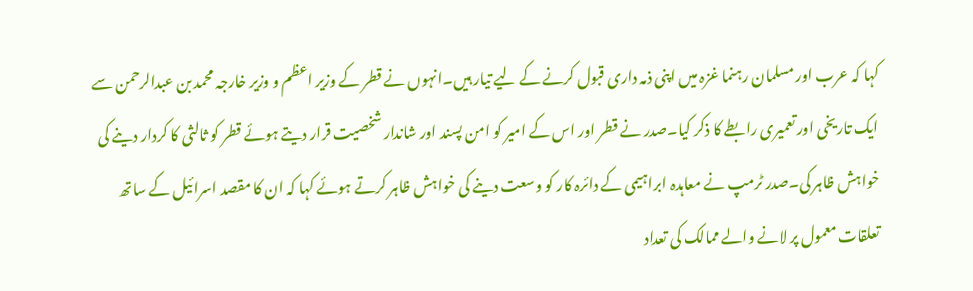کہا کہ عرب اور مسلمان رہنما غزہ میں اپنی ذمہ داری قبول کرنے کے لیے تیار ہیں۔انہوں نے قطر کے وزیر اعظم و وزیر خارجہ محمد بن عبدالرحمن سے ایک تاریخی اور تعمیری رابطے کا ذکر کیا۔صدر نے قطر اور اس کے امیر کو امن پسند اور شاندار شخصیت قرار دیتے ہوئے قطر کو ثالثی کا کردار دینے کی خواہش ظاہر کی۔صدر ٹرمپ نے معاہدہ ابراہیمی کے دائرہ کار کو وسعت دینے کی خواہش ظاہر کرتے ہوئے کہا کہ ان کا مقصد اسرائیل کے ساتھ تعلقات معمول پر لانے والے ممالک کی تعداد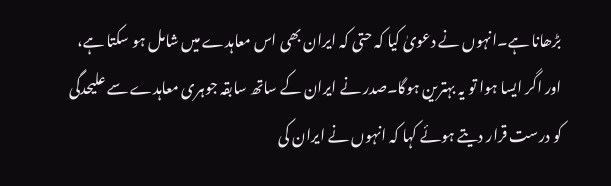بڑھانا ہے۔انہوں نے دعویٰ کیا کہ حتی کہ ایران بھی اس معاہدے میں شامل ہو سکتا ہے، اور اگر ایسا ہوا تو یہ بہترین ہوگا۔صدر نے ایران کے ساتھ سابقہ جوہری معاہدے سے علیحدگی کو درست قرار دیتے ہوئے کہا کہ انہوں نے ایران کی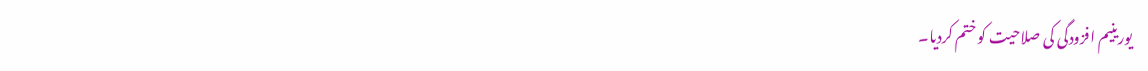یورینیم افزودگی کی صلاحیت کو ختم کردیا۔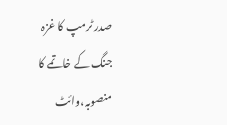صدر ٹرمپ کا غزہ جنگ کے خاتمے کا منصوبہ،وائٹ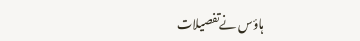ہاؤس نےتفصیلات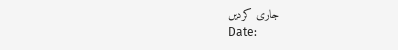جاری کردیں
Date: